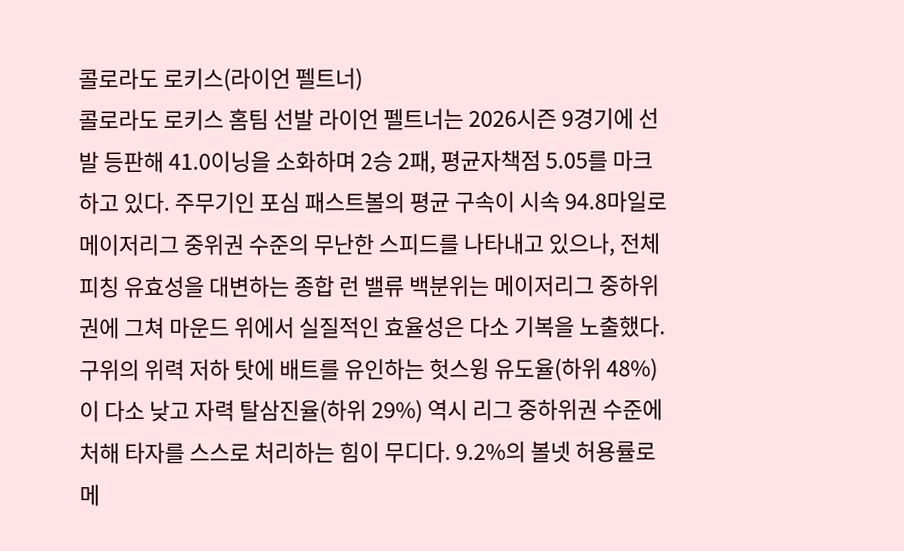콜로라도 로키스(라이언 펠트너)
콜로라도 로키스 홈팀 선발 라이언 펠트너는 2026시즌 9경기에 선발 등판해 41.0이닝을 소화하며 2승 2패, 평균자책점 5.05를 마크하고 있다. 주무기인 포심 패스트볼의 평균 구속이 시속 94.8마일로 메이저리그 중위권 수준의 무난한 스피드를 나타내고 있으나, 전체 피칭 유효성을 대변하는 종합 런 밸류 백분위는 메이저리그 중하위권에 그쳐 마운드 위에서 실질적인 효율성은 다소 기복을 노출했다. 구위의 위력 저하 탓에 배트를 유인하는 헛스윙 유도율(하위 48%)이 다소 낮고 자력 탈삼진율(하위 29%) 역시 리그 중하위권 수준에 처해 타자를 스스로 처리하는 힘이 무디다. 9.2%의 볼넷 허용률로 메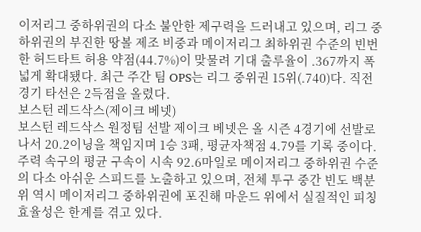이저리그 중하위권의 다소 불안한 제구력을 드러내고 있으며, 리그 중하위권의 부진한 땅볼 제조 비중과 메이저리그 최하위권 수준의 빈번한 허드타트 허용 약점(44.7%)이 맞물려 기대 출루율이 .367까지 폭넓게 확대됐다. 최근 주간 팀 OPS는 리그 중위권 15위(.740)다. 직전 경기 타선은 2득점을 올렸다.
보스턴 레드삭스(제이크 베넷)
보스턴 레드삭스 원정팀 선발 제이크 베넷은 올 시즌 4경기에 선발로 나서 20.2이닝을 책임지며 1승 3패, 평균자책점 4.79를 기록 중이다. 주력 속구의 평균 구속이 시속 92.6마일로 메이저리그 중하위권 수준의 다소 아쉬운 스피드를 노출하고 있으며, 전체 투구 중간 빈도 백분위 역시 메이저리그 중하위권에 포진해 마운드 위에서 실질적인 피칭 효율성은 한계를 겪고 있다.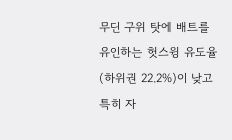무딘 구위 탓에 배트를 유인하는 헛스윙 유도율(하위권 22.2%)이 낮고 특히 자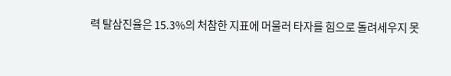력 탈삼진율은 15.3%의 처참한 지표에 머물러 타자를 힘으로 돌려세우지 못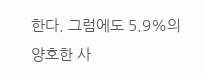한다. 그럼에도 5.9%의 양호한 사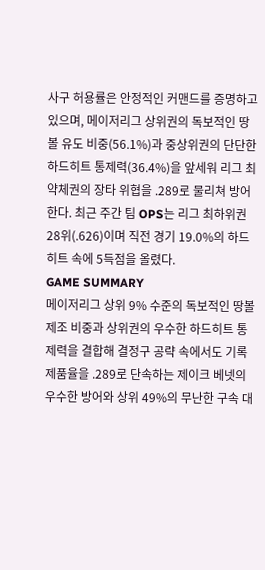사구 허용률은 안정적인 커맨드를 증명하고 있으며, 메이저리그 상위권의 독보적인 땅볼 유도 비중(56.1%)과 중상위권의 단단한 하드히트 통제력(36.4%)을 앞세워 리그 최약체권의 장타 위협을 .289로 물리쳐 방어한다. 최근 주간 팀 OPS는 리그 최하위권 28위(.626)이며 직전 경기 19.0%의 하드히트 속에 5득점을 올렸다.
GAME SUMMARY
메이저리그 상위 9% 수준의 독보적인 땅볼 제조 비중과 상위권의 우수한 하드히트 통제력을 결합해 결정구 공략 속에서도 기록 제품율을 .289로 단속하는 제이크 베넷의 우수한 방어와 상위 49%의 무난한 구속 대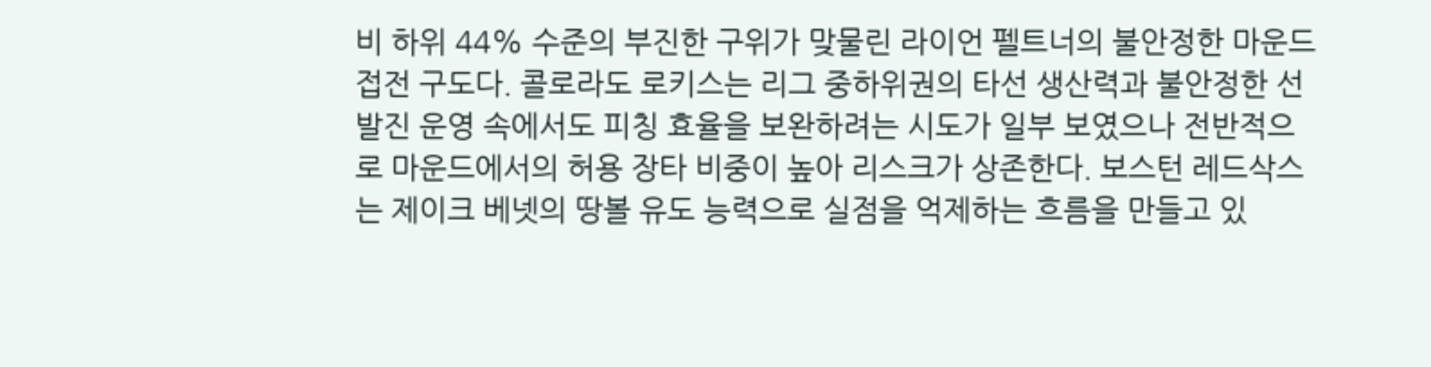비 하위 44% 수준의 부진한 구위가 맞물린 라이언 펠트너의 불안정한 마운드 접전 구도다. 콜로라도 로키스는 리그 중하위권의 타선 생산력과 불안정한 선발진 운영 속에서도 피칭 효율을 보완하려는 시도가 일부 보였으나 전반적으로 마운드에서의 허용 장타 비중이 높아 리스크가 상존한다. 보스턴 레드삭스는 제이크 베넷의 땅볼 유도 능력으로 실점을 억제하는 흐름을 만들고 있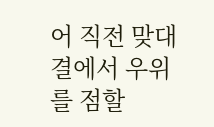어 직전 맞대결에서 우위를 점할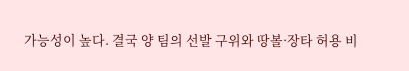가능성이 높다. 결국 양 팀의 선발 구위와 땅볼·장타 허용 비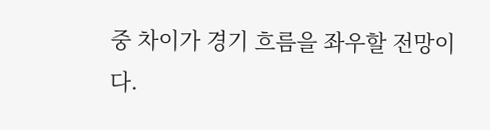중 차이가 경기 흐름을 좌우할 전망이다.